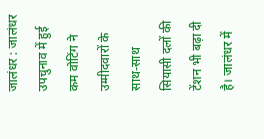जालंधर : जालंधर उपचुनाव में हुई कम वोटिंग ने उम्मीदवारों के साथ-साथ सियासी दलों की टेंशन भी बढ़ा दी है। जालंधर में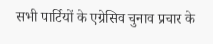सभी पार्टियों के एग्रेसिव चुनाव प्रचार के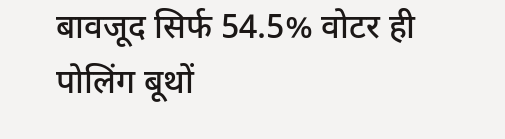बावजूद सिर्फ 54.5% वोटर ही पोलिंग बूथों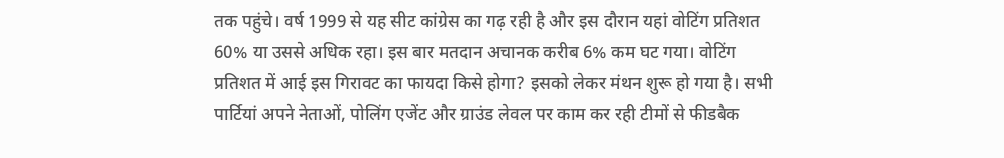तक पहुंचे। वर्ष 1999 से यह सीट कांग्रेस का गढ़ रही है और इस दौरान यहां वोटिंग प्रतिशत 60% या उससे अधिक रहा। इस बार मतदान अचानक करीब 6% कम घट गया। वोटिंग प्रतिशत में आई इस गिरावट का फायदा किसे होगा? इसको लेकर मंथन शुरू हो गया है। सभी पार्टियां अपने नेताओं, पोलिंग एजेंट और ग्राउंड लेवल पर काम कर रही टीमों से फीडबैक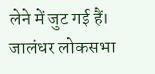लेने में जुट गई हैं। जालंधर लोकसभा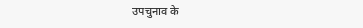उपचुनाव के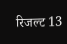रिजल्ट 13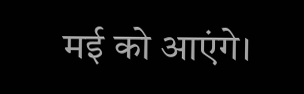मई को आएंगे।